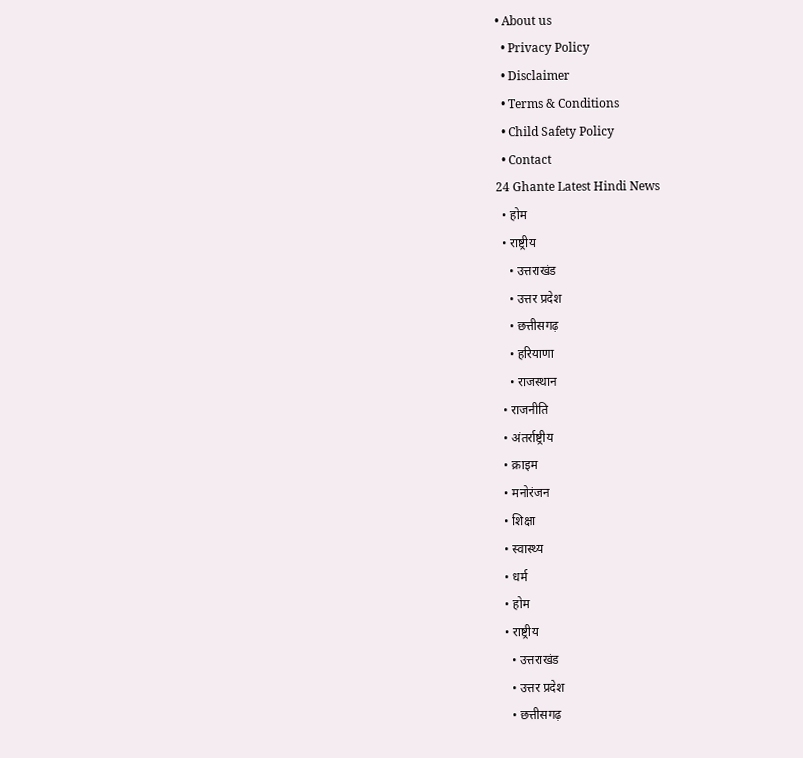• About us
  • Privacy Policy
  • Disclaimer
  • Terms & Conditions
  • Child Safety Policy
  • Contact
24 Ghante Latest Hindi News
  • होम
  • राष्ट्रीय
    • उत्तराखंड
    • उत्तर प्रदेश
    • छत्तीसगढ़
    • हरियाणा
    • राजस्थान
  • राजनीति
  • अंतर्राष्ट्रीय
  • क्राइम
  • मनोरंजन
  • शिक्षा
  • स्वास्थ्य
  • धर्म
  • होम
  • राष्ट्रीय
    • उत्तराखंड
    • उत्तर प्रदेश
    • छत्तीसगढ़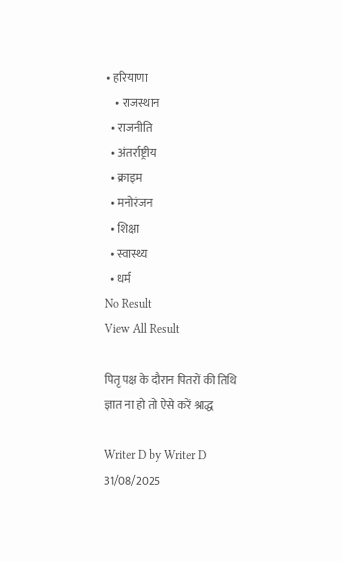• हरियाणा
    • राजस्थान
  • राजनीति
  • अंतर्राष्ट्रीय
  • क्राइम
  • मनोरंजन
  • शिक्षा
  • स्वास्थ्य
  • धर्म
No Result
View All Result

पितृ पक्ष के दौरान पितरों की तिथि ज्ञात ना हो तो ऐसे करें श्राद्ध

Writer D by Writer D
31/08/2025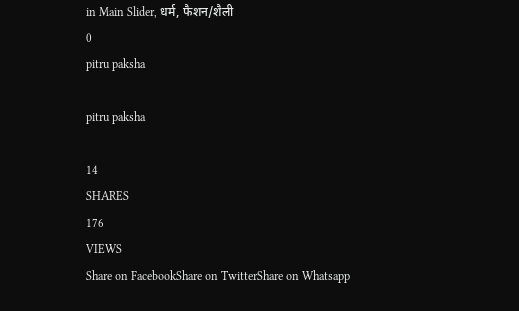in Main Slider, धर्म, फैशन/शैली
0
pitru paksha

pitru paksha

14
SHARES
176
VIEWS
Share on FacebookShare on TwitterShare on Whatsapp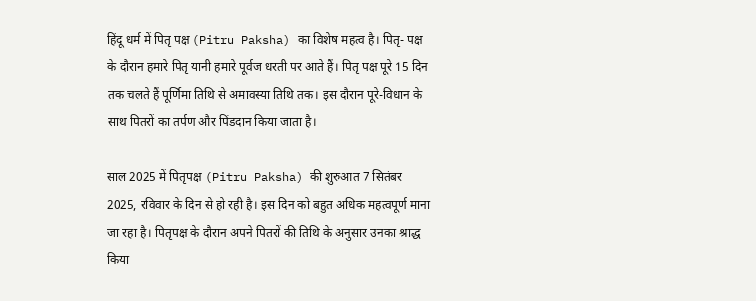हिंदू धर्म में पितृ पक्ष (Pitru Paksha) का विशेष महत्व है। पितृ- पक्ष के दौरान हमारे पितृ यानी हमारे पूर्वज धरती पर आते हैं। पितृ पक्ष पूरे 15 दिन तक चलते हैं पूर्णिमा तिथि से अमावस्या तिथि तक। इस दौरान पूरे-विधान के साथ पितरों का तर्पण और पिंडदान किया जाता है।

साल 2025 में पितृपक्ष (Pitru Paksha) की शुरुआत 7 सितंबर 2025, रविवार के दिन से हो रही है। इस दिन को बहुत अधिक महत्वपूर्ण माना जा रहा है। पितृपक्ष के दौरान अपने पितरों की तिथि के अनुसार उनका श्राद्ध किया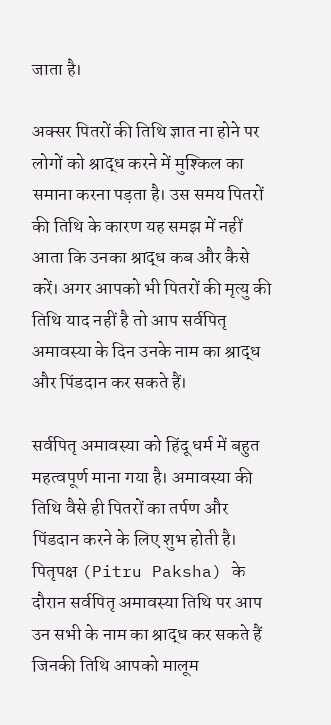जाता है।

अक्सर पितरों की तिथि ज्ञात ना होने पर लोगों को श्राद्ध करने में मुश्किल का समाना करना पड़ता है। उस समय पितरों की तिथि के कारण यह समझ में नहीं आता कि उनका श्राद्ध कब और कैसे करें। अगर आपको भी पितरों की मृत्यु की तिथि याद नहीं है तो आप सर्वपितृ अमावस्या के दिन उनके नाम का श्राद्ध और पिंडदान कर सकते हैं।

सर्वपितृ अमावस्या को हिंदू धर्म में बहुत महत्वपूर्ण माना गया है। अमावस्या की तिथि वैसे ही पितरों का तर्पण और पिंडदान करने के लिए शुभ होती है। पितृपक्ष (Pitru Paksha) के दौरान सर्वपितृ अमावस्या तिथि पर आप उन सभी के नाम का श्राद्ध कर सकते हैं जिनकी तिथि आपको मालूम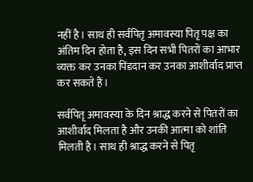नहीं है। साथ ही सर्वपितृ अमावस्या पितृ पक्ष का अंतिम दिन होता है, इस दिन सभी पितरों का आभार व्यक्त कर उनका पिंडदान कर उनका आशीर्वाद प्राप्त कर सकते हैं।

सर्वपितृ अमावस्या के दिन श्राद्ध करने से पितरों का आशीर्वाद मिलता है और उनकी आत्मा को शांति मिलती है। साथ ही श्राद्ध करने से पितृ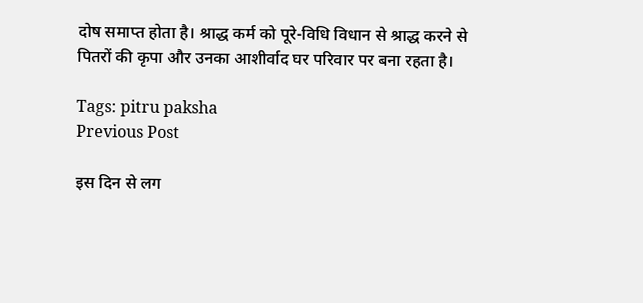दोष समाप्त होता है। श्राद्ध कर्म को पूरे-विधि विधान से श्राद्ध करने से पितरों की कृपा और उनका आशीर्वाद घर परिवार पर बना रहता है।

Tags: pitru paksha
Previous Post

इस दिन से लग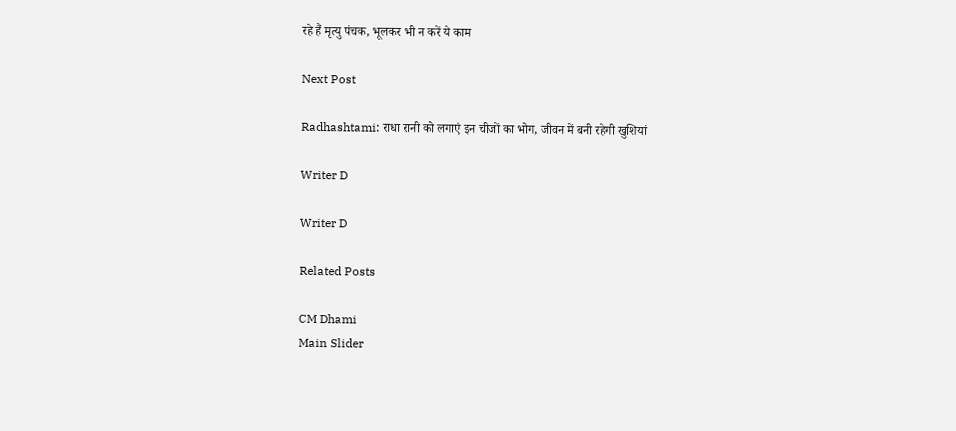रहे हैं मृत्यु पंचक, भूलकर भी न करें ये काम

Next Post

Radhashtami: राधा रानी को लगाएं इन चीजों का भोग, जीवन में बनी रहेगी खुशियां

Writer D

Writer D

Related Posts

CM Dhami
Main Slider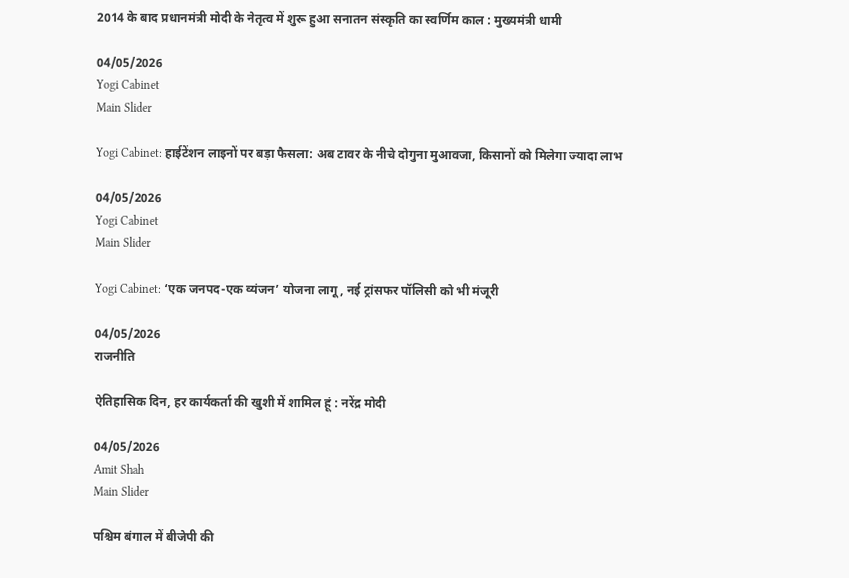2014 के बाद प्रधानमंत्री मोदी के नेतृत्व में शुरू हुआ सनातन संस्कृति का स्वर्णिम काल : मुख्यमंत्री धामी

04/05/2026
Yogi Cabinet
Main Slider

Yogi Cabinet: हाईटेंशन लाइनों पर बड़ा फैसला: अब टावर के नीचे दोगुना मुआवजा, किसानों को मिलेगा ज्यादा लाभ

04/05/2026
Yogi Cabinet
Main Slider

Yogi Cabinet: ‘एक जनपद-एक व्यंजन’ योजना लागू, नई ट्रांसफर पॉलिसी को भी मंजूरी

04/05/2026
राजनीति

ऐतिहासिक दिन, हर कार्यकर्ता की खुशी में शामिल हूं : नरेंद्र मोदी

04/05/2026
Amit Shah
Main Slider

पश्चिम बंगाल में बीजेपी की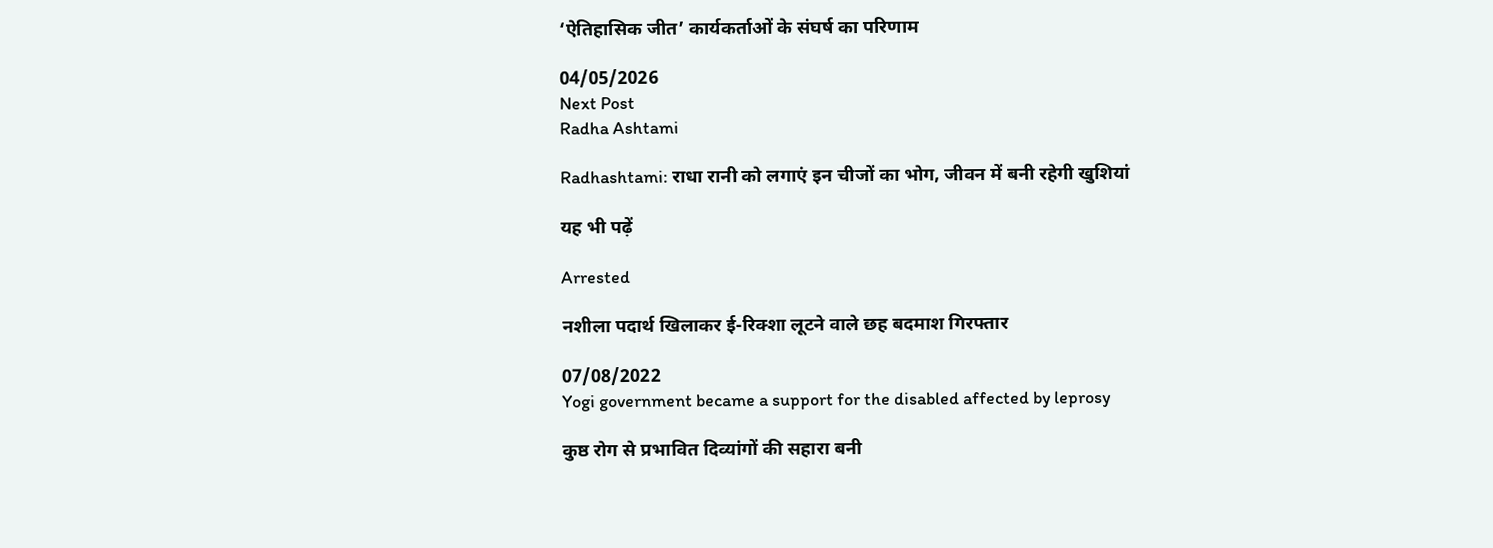‘ऐतिहासिक जीत’ कार्यकर्ताओं के संघर्ष का परिणाम

04/05/2026
Next Post
Radha Ashtami

Radhashtami: राधा रानी को लगाएं इन चीजों का भोग, जीवन में बनी रहेगी खुशियां

यह भी पढ़ें

Arrested

नशीला पदार्थ खिलाकर ई-रिक्शा लूटने वाले छह बदमाश गिरफ्तार

07/08/2022
Yogi government became a support for the disabled affected by leprosy

कुष्ठ रोग से प्रभावित दिव्यांगों की सहारा बनी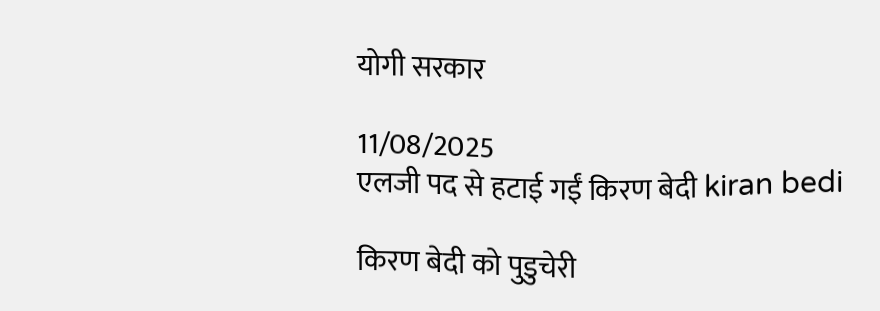योगी सरकार

11/08/2025
एलजी पद से हटाई गईं किरण बेदी kiran bedi

किरण बेदी को पुडुचेरी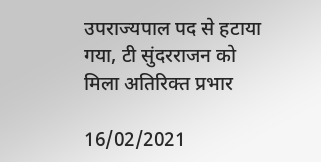उपराज्यपाल पद से हटाया गया, टी सुंदरराजन को मिला अतिरिक्त प्रभार

16/02/2021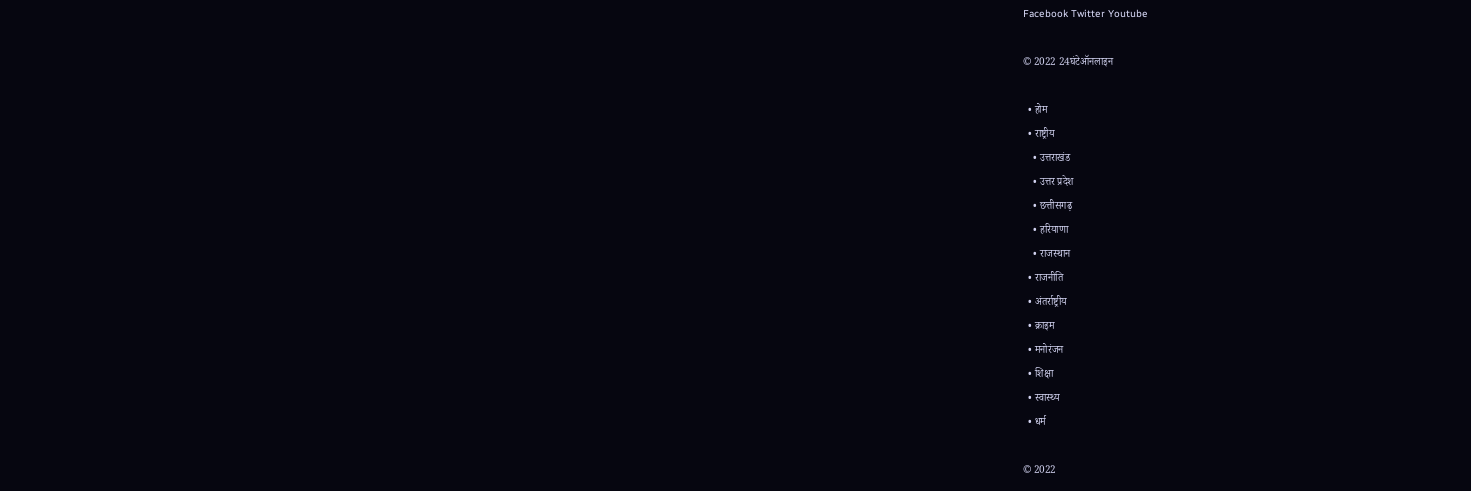Facebook Twitter Youtube

© 2022 24घंटेऑनलाइन

  • होम
  • राष्ट्रीय
    • उत्तराखंड
    • उत्तर प्रदेश
    • छत्तीसगढ़
    • हरियाणा
    • राजस्थान
  • राजनीति
  • अंतर्राष्ट्रीय
  • क्राइम
  • मनोरंजन
  • शिक्षा
  • स्वास्थ्य
  • धर्म

© 2022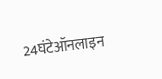24घंटेऑनलाइन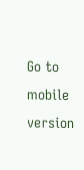Go to mobile version